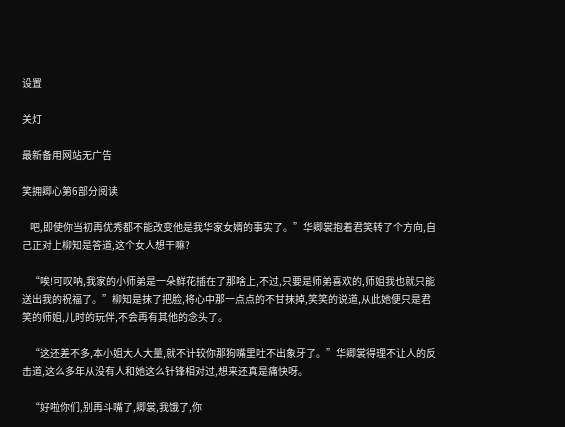设置

关灯

最新备用网站无广告

笑拥卿心第6部分阅读

    吧,即使你当初再优秀都不能改变他是我华家女婿的事实了。”华卿裳抱着君笑转了个方向,自己正对上柳知是答道,这个女人想干嘛?

    “唉!可叹呐,我家的小师弟是一朵鲜花插在了那啥上,不过,只要是师弟喜欢的,师姐我也就只能送出我的祝福了。”柳知是抹了把脸,将心中那一点点的不甘抹掉,笑笑的说道,从此她便只是君笑的师姐,儿时的玩伴,不会再有其他的念头了。

    “这还差不多,本小姐大人大量,就不计较你那狗嘴里吐不出象牙了。”华卿裳得理不让人的反击道,这么多年从没有人和她这么针锋相对过,想来还真是痛快呀。

    “好啦你们,别再斗嘴了,卿裳,我饿了,你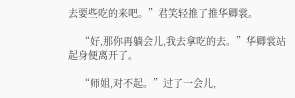去要些吃的来吧。”君笑轻推了推华卿裳。

    “好,那你再躺会儿,我去拿吃的去。”华卿裳站起身便离开了。

    “师姐,对不起。”过了一会儿,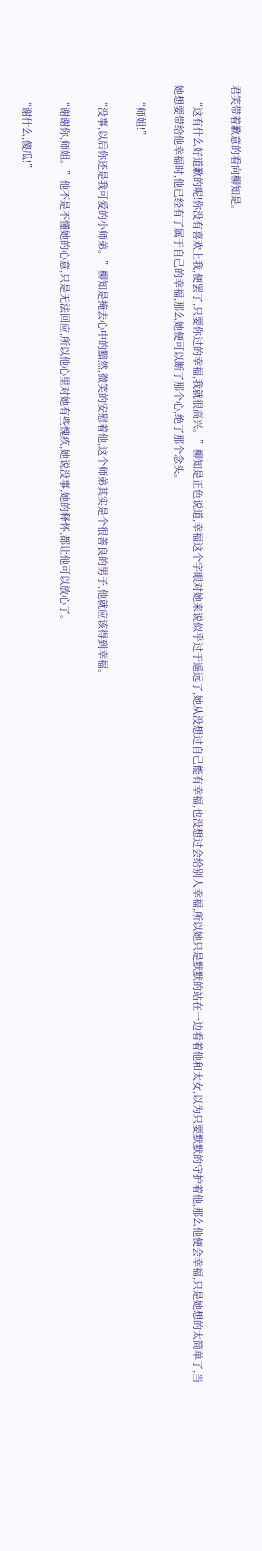君笑带着歉意的看向柳知是。

    “这有什么好道歉的呢!你没有喜欢上我,便罢了,只要你过的幸福,我就很高兴。”柳知是正色说道,幸福这个字眼对她来说似乎过于遥远了,她从没想过自己能有幸福,也没想过会给别人幸福,所以她只是默默的站在一边看着他和太女,以为只要默默的守护着他,那么他便会幸福,只是她想的太简单了,当她想要带给他幸福时,他已经有了属于自己的幸福,那么她便可以断了那个心,绝了那个念头。

    “师姐!”

    “没事,以后你还是我可爱的小师弟。”柳知是掩去心中的黯然,微笑的安慰着他,这个师弟其实是个很善良的男子,他就应该得到幸福。

    “谢谢你,师姐。”他不是不懂她的心意,只是无法回应,所以他心里对她有些愧疚,她说没事,她的释怀,都让他可以放心了。

    “谢什么,傻瓜!”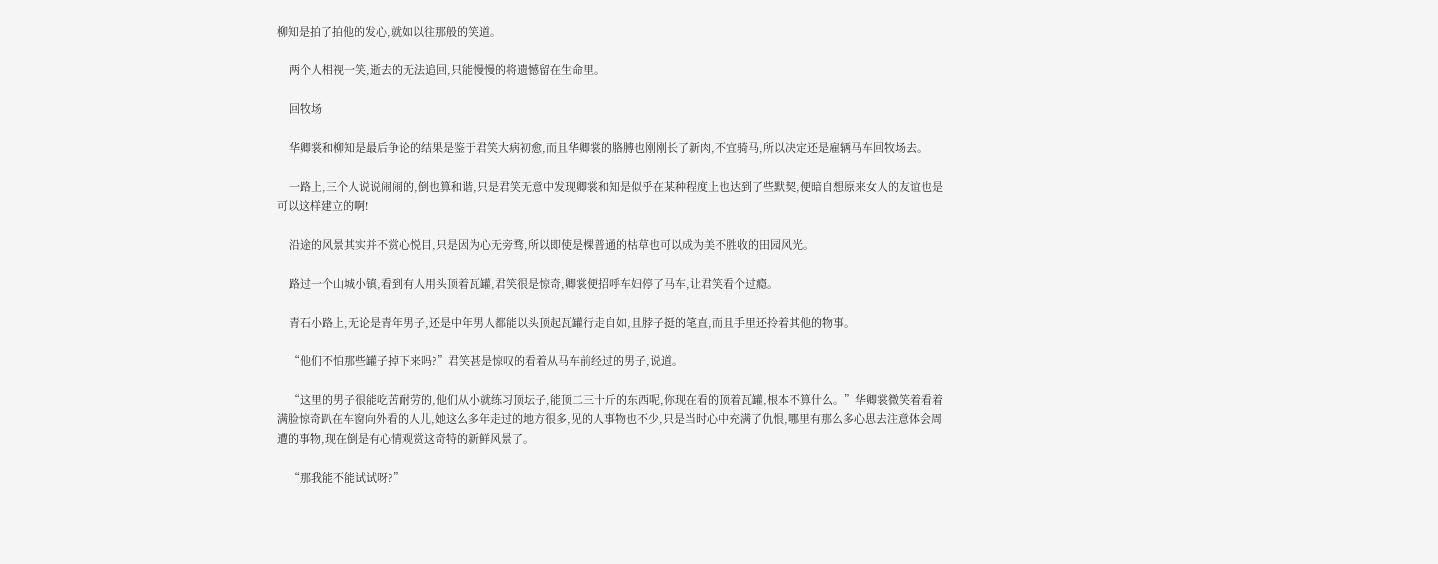柳知是拍了拍他的发心,就如以往那般的笑道。

    两个人相视一笑,逝去的无法追回,只能慢慢的将遗憾留在生命里。

    回牧场

    华卿裳和柳知是最后争论的结果是鉴于君笑大病初愈,而且华卿裳的胳膊也刚刚长了新肉,不宜骑马,所以决定还是雇辆马车回牧场去。

    一路上,三个人说说闹闹的,倒也算和谐,只是君笑无意中发现卿裳和知是似乎在某种程度上也达到了些默契,便暗自想原来女人的友谊也是可以这样建立的啊!

    沿途的风景其实并不赏心悦目,只是因为心无旁骛,所以即使是棵普通的枯草也可以成为美不胜收的田园风光。

    路过一个山城小镇,看到有人用头顶着瓦罐,君笑很是惊奇,卿裳便招呼车妇停了马车,让君笑看个过瘾。

    青石小路上,无论是青年男子,还是中年男人都能以头顶起瓦罐行走自如,且脖子挺的笔直,而且手里还拎着其他的物事。

    “他们不怕那些罐子掉下来吗?”君笑甚是惊叹的看着从马车前经过的男子,说道。

    “这里的男子很能吃苦耐劳的,他们从小就练习顶坛子,能顶二三十斤的东西呢,你现在看的顶着瓦罐,根本不算什么。”华卿裳微笑着看着满脸惊奇趴在车窗向外看的人儿,她这么多年走过的地方很多,见的人事物也不少,只是当时心中充满了仇恨,哪里有那么多心思去注意体会周遭的事物,现在倒是有心情观赏这奇特的新鲜风景了。

    “那我能不能试试呀?”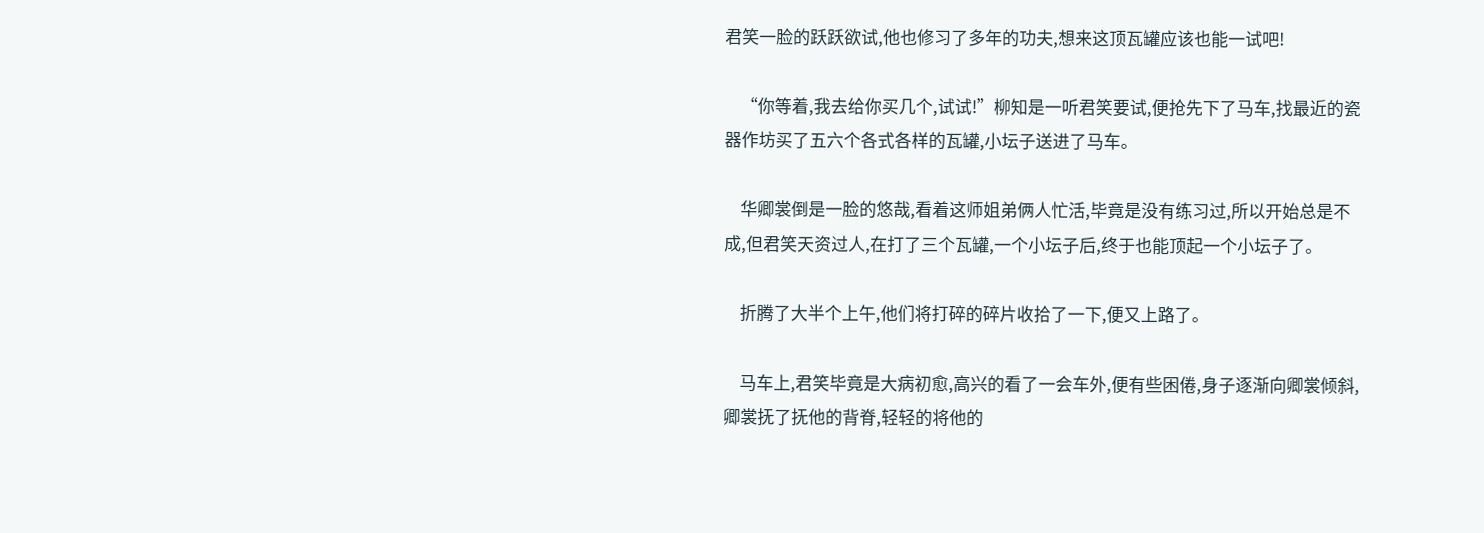君笑一脸的跃跃欲试,他也修习了多年的功夫,想来这顶瓦罐应该也能一试吧!

    “你等着,我去给你买几个,试试!”柳知是一听君笑要试,便抢先下了马车,找最近的瓷器作坊买了五六个各式各样的瓦罐,小坛子送进了马车。

    华卿裳倒是一脸的悠哉,看着这师姐弟俩人忙活,毕竟是没有练习过,所以开始总是不成,但君笑天资过人,在打了三个瓦罐,一个小坛子后,终于也能顶起一个小坛子了。

    折腾了大半个上午,他们将打碎的碎片收拾了一下,便又上路了。

    马车上,君笑毕竟是大病初愈,高兴的看了一会车外,便有些困倦,身子逐渐向卿裳倾斜,卿裳抚了抚他的背脊,轻轻的将他的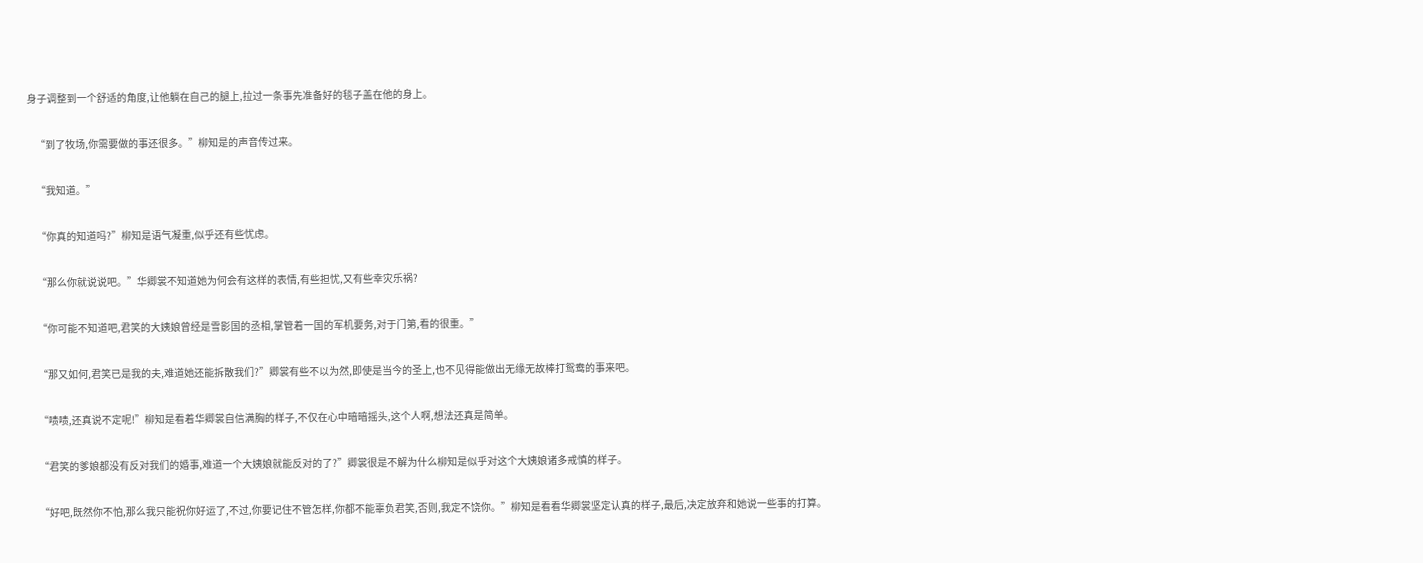身子调整到一个舒适的角度,让他躺在自己的腿上,拉过一条事先准备好的毯子盖在他的身上。

    “到了牧场,你需要做的事还很多。”柳知是的声音传过来。

    “我知道。”

    “你真的知道吗?”柳知是语气凝重,似乎还有些忧虑。

    “那么你就说说吧。”华卿裳不知道她为何会有这样的表情,有些担忧,又有些幸灾乐祸?

    “你可能不知道吧,君笑的大姨娘曾经是雪影国的丞相,掌管着一国的军机要务,对于门第,看的很重。”

    “那又如何,君笑已是我的夫,难道她还能拆散我们?”卿裳有些不以为然,即使是当今的圣上,也不见得能做出无缘无故棒打鸳鸯的事来吧。

    “啧啧,还真说不定呢!”柳知是看着华卿裳自信满胸的样子,不仅在心中暗暗摇头,这个人啊,想法还真是简单。

    “君笑的爹娘都没有反对我们的婚事,难道一个大姨娘就能反对的了?”卿裳很是不解为什么柳知是似乎对这个大姨娘诸多戒慎的样子。

    “好吧,既然你不怕,那么我只能祝你好运了,不过,你要记住不管怎样,你都不能辜负君笑,否则,我定不饶你。”柳知是看看华卿裳坚定认真的样子,最后,决定放弃和她说一些事的打算。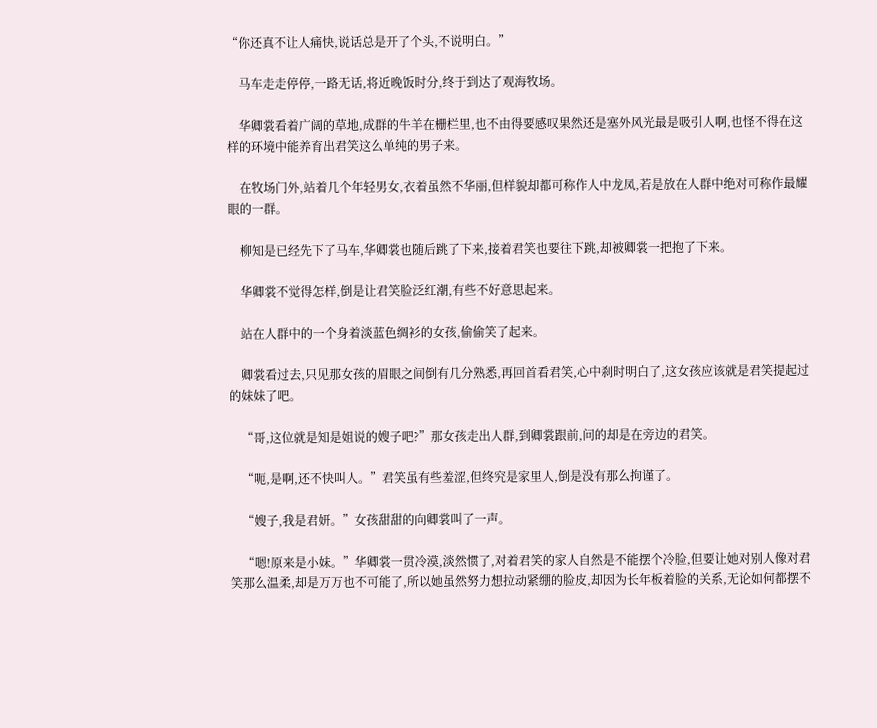“你还真不让人痛快,说话总是开了个头,不说明白。”

    马车走走停停,一路无话,将近晚饭时分,终于到达了观海牧场。

    华卿裳看着广阔的草地,成群的牛羊在栅栏里,也不由得要感叹果然还是塞外风光最是吸引人啊,也怪不得在这样的环境中能养育出君笑这么单纯的男子来。

    在牧场门外,站着几个年轻男女,衣着虽然不华丽,但样貌却都可称作人中龙凤,若是放在人群中绝对可称作最耀眼的一群。

    柳知是已经先下了马车,华卿裳也随后跳了下来,接着君笑也要往下跳,却被卿裳一把抱了下来。

    华卿裳不觉得怎样,倒是让君笑脸泛红潮,有些不好意思起来。

    站在人群中的一个身着淡蓝色绸衫的女孩,偷偷笑了起来。

    卿裳看过去,只见那女孩的眉眼之间倒有几分熟悉,再回首看君笑,心中刹时明白了,这女孩应该就是君笑提起过的妹妹了吧。

    “哥,这位就是知是姐说的嫂子吧?”那女孩走出人群,到卿裳跟前,问的却是在旁边的君笑。

    “呃,是啊,还不快叫人。”君笑虽有些羞涩,但终究是家里人,倒是没有那么拘谨了。

    “嫂子,我是君妍。”女孩甜甜的向卿裳叫了一声。

    “嗯!原来是小妹。”华卿裳一贯冷漠,淡然惯了,对着君笑的家人自然是不能摆个冷脸,但要让她对别人像对君笑那么温柔,却是万万也不可能了,所以她虽然努力想拉动紧绷的脸皮,却因为长年板着脸的关系,无论如何都摆不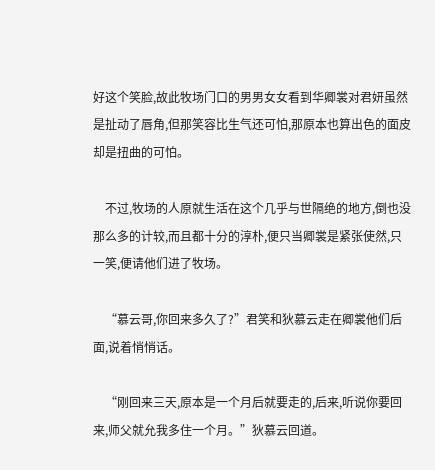好这个笑脸,故此牧场门口的男男女女看到华卿裳对君妍虽然是扯动了唇角,但那笑容比生气还可怕,那原本也算出色的面皮却是扭曲的可怕。

    不过,牧场的人原就生活在这个几乎与世隔绝的地方,倒也没那么多的计较,而且都十分的淳朴,便只当卿裳是紧张使然,只一笑,便请他们进了牧场。

    “慕云哥,你回来多久了?”君笑和狄慕云走在卿裳他们后面,说着悄悄话。

    “刚回来三天,原本是一个月后就要走的,后来,听说你要回来,师父就允我多住一个月。”狄慕云回道。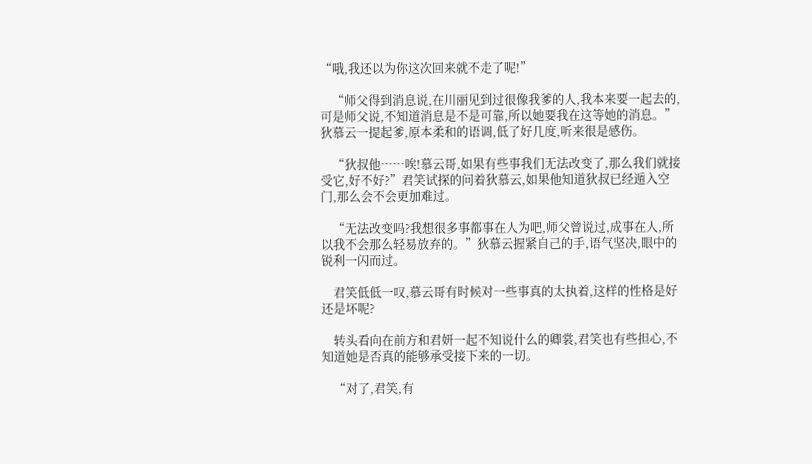“哦,我还以为你这次回来就不走了呢!”

    “师父得到消息说,在川丽见到过很像我爹的人,我本来要一起去的,可是师父说,不知道消息是不是可靠,所以她要我在这等她的消息。”狄慕云一提起爹,原本柔和的语调,低了好几度,听来很是感伤。

    “狄叔他……唉!慕云哥,如果有些事我们无法改变了,那么我们就接受它,好不好?”君笑试探的问着狄慕云,如果他知道狄叔已经遁入空门,那么会不会更加难过。

    “无法改变吗?我想很多事都事在人为吧,师父曾说过,成事在人,所以我不会那么轻易放弃的。”狄慕云握紧自己的手,语气坚决,眼中的锐利一闪而过。

    君笑低低一叹,慕云哥有时候对一些事真的太执着,这样的性格是好还是坏呢?

    转头看向在前方和君妍一起不知说什么的卿裳,君笑也有些担心,不知道她是否真的能够承受接下来的一切。

    “对了,君笑,有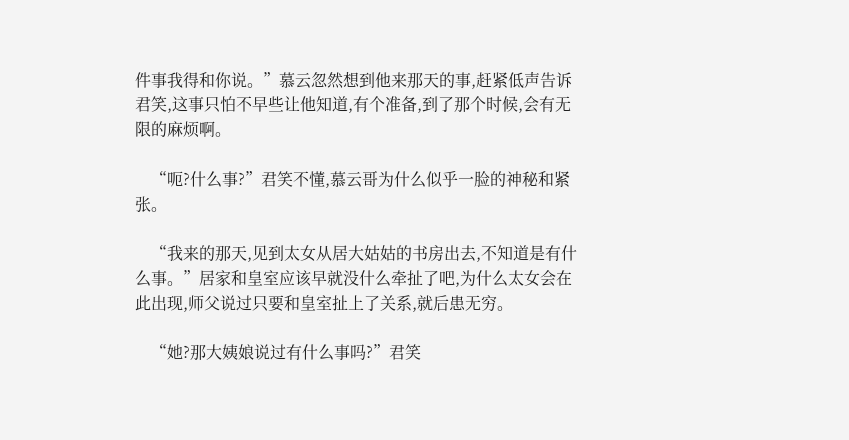件事我得和你说。”慕云忽然想到他来那天的事,赶紧低声告诉君笑,这事只怕不早些让他知道,有个准备,到了那个时候,会有无限的麻烦啊。

    “呃?什么事?”君笑不懂,慕云哥为什么似乎一脸的神秘和紧张。

    “我来的那天,见到太女从居大姑姑的书房出去,不知道是有什么事。”居家和皇室应该早就没什么牵扯了吧,为什么太女会在此出现,师父说过只要和皇室扯上了关系,就后患无穷。

    “她?那大姨娘说过有什么事吗?”君笑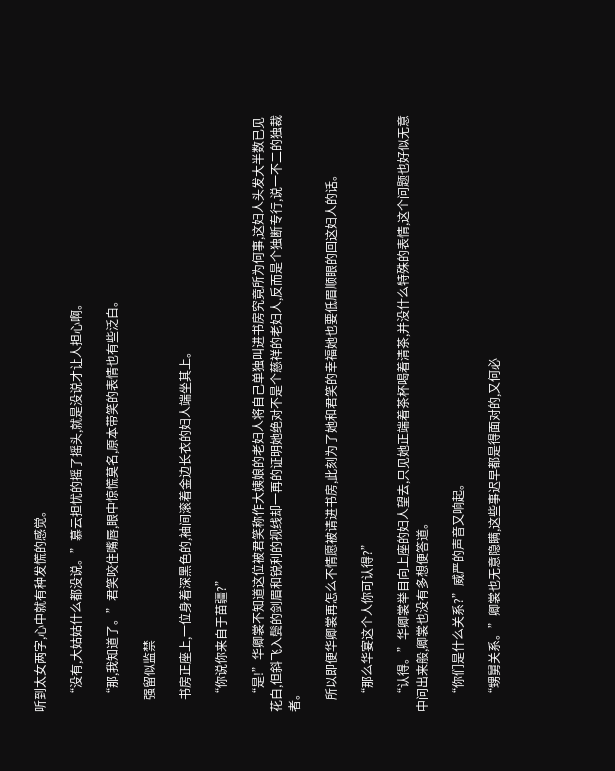听到太女两字,心中就有种发慌的感觉。

    “没有,大姑姑什么都没说。”慕云担忧的摇了摇头,就是没说才让人担心啊。

    “那,我知道了。”君笑咬住嘴唇,眼中惊慌莫名,原本带笑的表情也有些泛白。

    强留似监禁

    书房正座上,一位身着深黑色的,袖间滚着金边长衣的妇人端坐其上。

    “你说你来自于苗疆?”

    “是!”华卿裳不知道这位被君笑称作大姨娘的老妇人将自己单独叫进书房究竟所为何事,这妇人头发大半数已见花白,但斜飞入鬓的剑眉和锐利的视线却一再的证明她绝对不是个慈祥的老妇人,反而是个独断专行,说一不二的独裁者。

    所以即便华卿裳再怎么不情愿被请进书房,此刻为了她和君笑的幸福她也要低眉顺眼的回这妇人的话。

    “那么华宴这个人你可认得?”

    “认得。”华卿裳举目向上座的妇人望去,只见她正端着茶杯喝着清茶,并没什么特殊的表情,这个问题也好似无意中问出来般,卿裳也没有多想便答道。

    “你们是什么关系?”威严的声音又响起。

    “甥舅关系。”卿裳也无意隐瞒,这些事迟早都是得面对的,又何必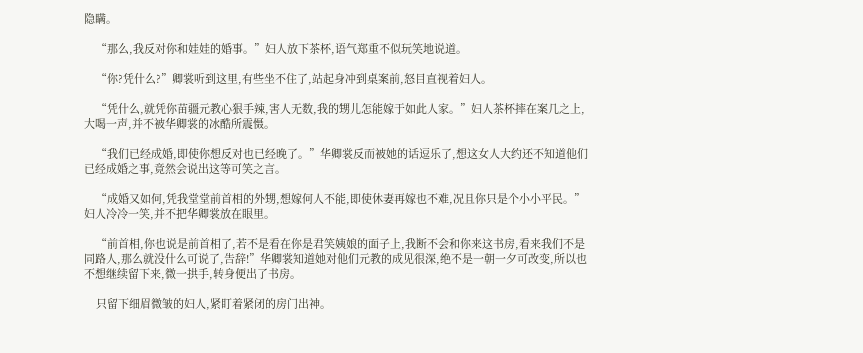隐瞒。

    “那么,我反对你和娃娃的婚事。”妇人放下茶杯,语气郑重不似玩笑地说道。

    “你?凭什么?”卿裳听到这里,有些坐不住了,站起身冲到桌案前,怒目直视着妇人。

    “凭什么,就凭你苗疆元教心狠手辣,害人无数,我的甥儿怎能嫁于如此人家。”妇人茶杯摔在案几之上,大喝一声,并不被华卿裳的冰酷所震慑。

    “我们已经成婚,即使你想反对也已经晚了。”华卿裳反而被她的话逗乐了,想这女人大约还不知道他们已经成婚之事,竟然会说出这等可笑之言。

    “成婚又如何,凭我堂堂前首相的外甥,想嫁何人不能,即使休妻再嫁也不难,况且你只是个小小平民。”妇人冷冷一笑,并不把华卿裳放在眼里。

    “前首相,你也说是前首相了,若不是看在你是君笑姨娘的面子上,我断不会和你来这书房,看来我们不是同路人,那么就没什么可说了,告辞!”华卿裳知道她对他们元教的成见很深,绝不是一朝一夕可改变,所以也不想继续留下来,微一拱手,转身便出了书房。

    只留下细眉微皱的妇人,紧盯着紧闭的房门出神。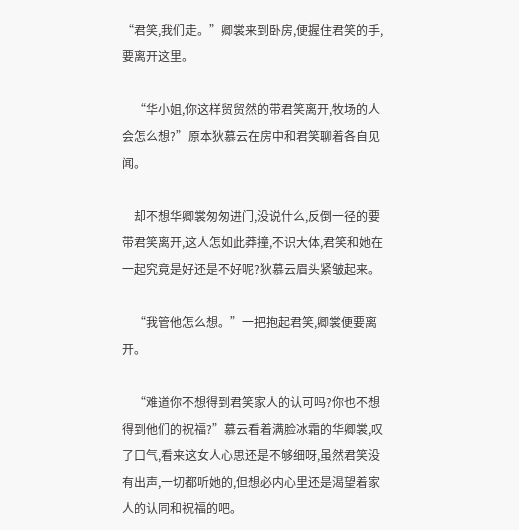“君笑,我们走。”卿裳来到卧房,便握住君笑的手,要离开这里。

    “华小姐,你这样贸贸然的带君笑离开,牧场的人会怎么想?”原本狄慕云在房中和君笑聊着各自见闻。

    却不想华卿裳匆匆进门,没说什么,反倒一径的要带君笑离开,这人怎如此莽撞,不识大体,君笑和她在一起究竟是好还是不好呢?狄慕云眉头紧皱起来。

    “我管他怎么想。”一把抱起君笑,卿裳便要离开。

    “难道你不想得到君笑家人的认可吗?你也不想得到他们的祝福?”慕云看着满脸冰霜的华卿裳,叹了口气,看来这女人心思还是不够细呀,虽然君笑没有出声,一切都听她的,但想必内心里还是渴望着家人的认同和祝福的吧。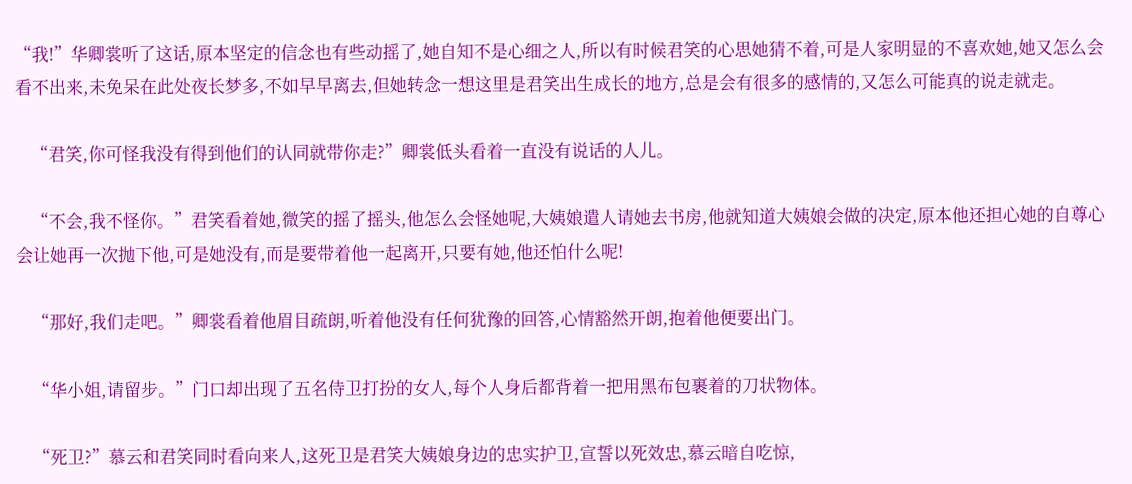“我!”华卿裳听了这话,原本坚定的信念也有些动摇了,她自知不是心细之人,所以有时候君笑的心思她猜不着,可是人家明显的不喜欢她,她又怎么会看不出来,未免呆在此处夜长梦多,不如早早离去,但她转念一想这里是君笑出生成长的地方,总是会有很多的感情的,又怎么可能真的说走就走。

    “君笑,你可怪我没有得到他们的认同就带你走?”卿裳低头看着一直没有说话的人儿。

    “不会,我不怪你。”君笑看着她,微笑的摇了摇头,他怎么会怪她呢,大姨娘遣人请她去书房,他就知道大姨娘会做的决定,原本他还担心她的自尊心会让她再一次抛下他,可是她没有,而是要带着他一起离开,只要有她,他还怕什么呢!

    “那好,我们走吧。”卿裳看着他眉目疏朗,听着他没有任何犹豫的回答,心情豁然开朗,抱着他便要出门。

    “华小姐,请留步。”门口却出现了五名侍卫打扮的女人,每个人身后都背着一把用黑布包裹着的刀状物体。

    “死卫?”慕云和君笑同时看向来人,这死卫是君笑大姨娘身边的忠实护卫,宣誓以死效忠,慕云暗自吃惊,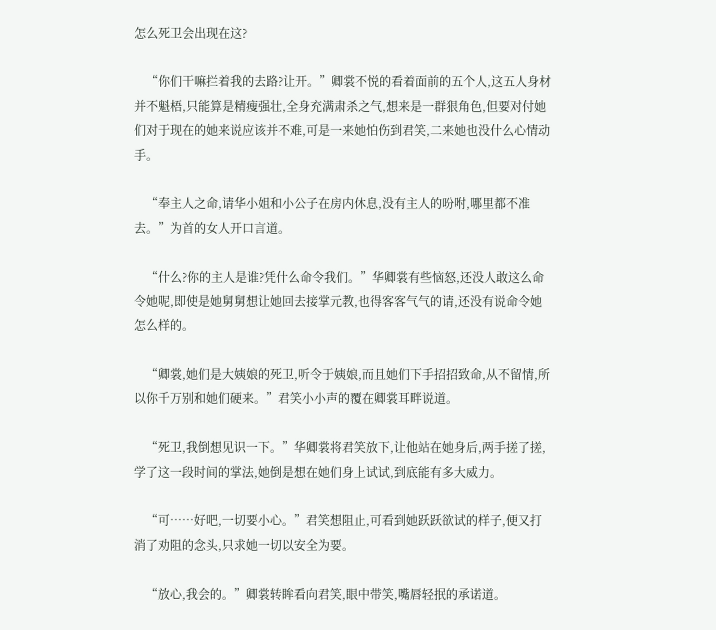怎么死卫会出现在这?

    “你们干嘛拦着我的去路?让开。”卿裳不悦的看着面前的五个人,这五人身材并不魁梧,只能算是精瘦强壮,全身充满肃杀之气,想来是一群狠角色,但要对付她们对于现在的她来说应该并不难,可是一来她怕伤到君笑,二来她也没什么心情动手。

    “奉主人之命,请华小姐和小公子在房内休息,没有主人的吩咐,哪里都不准去。”为首的女人开口言道。

    “什么?你的主人是谁?凭什么命令我们。”华卿裳有些恼怒,还没人敢这么命令她呢,即使是她舅舅想让她回去接掌元教,也得客客气气的请,还没有说命令她怎么样的。

    “卿裳,她们是大姨娘的死卫,听令于姨娘,而且她们下手招招致命,从不留情,所以你千万别和她们硬来。”君笑小小声的覆在卿裳耳畔说道。

    “死卫,我倒想见识一下。”华卿裳将君笑放下,让他站在她身后,两手搓了搓,学了这一段时间的掌法,她倒是想在她们身上试试,到底能有多大威力。

    “可……好吧,一切要小心。”君笑想阻止,可看到她跃跃欲试的样子,便又打消了劝阻的念头,只求她一切以安全为要。

    “放心,我会的。”卿裳转眸看向君笑,眼中带笑,嘴唇轻抿的承诺道。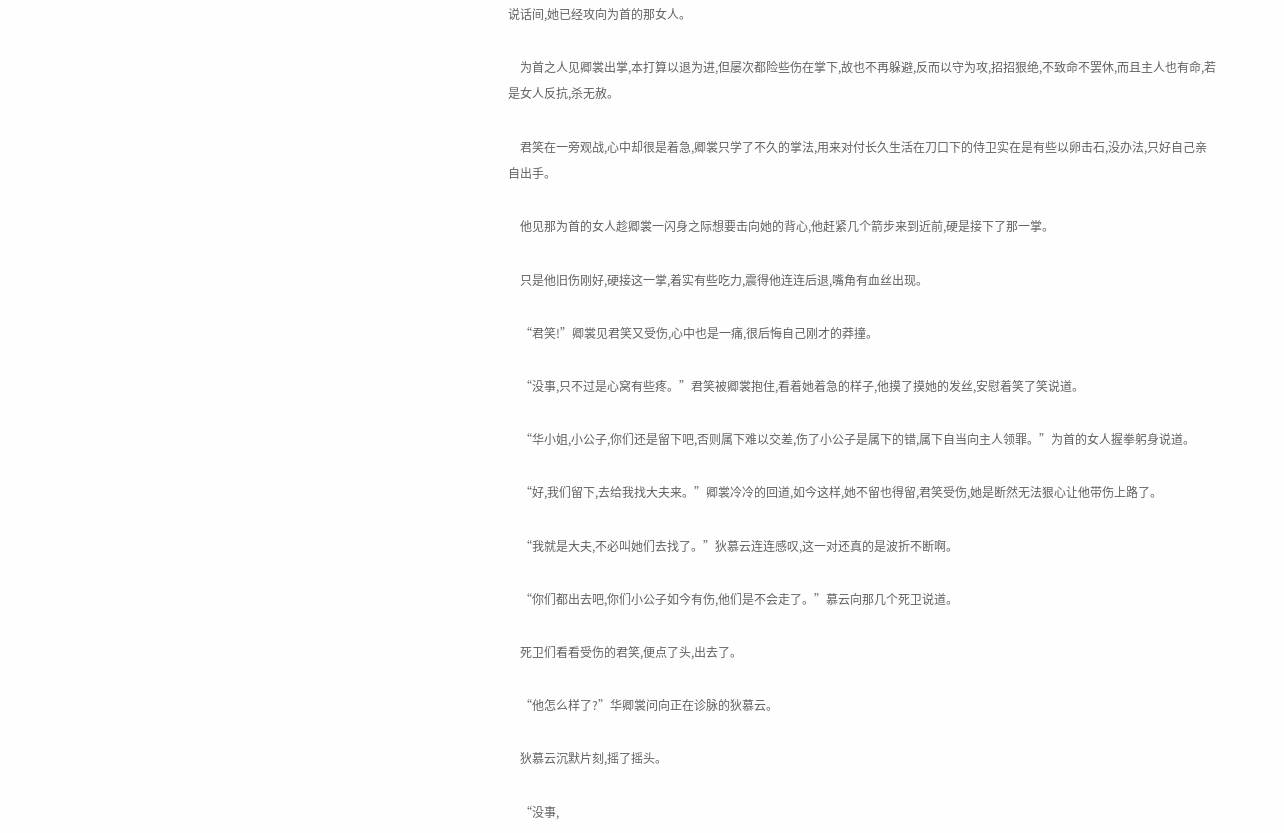说话间,她已经攻向为首的那女人。

    为首之人见卿裳出掌,本打算以退为进,但屡次都险些伤在掌下,故也不再躲避,反而以守为攻,招招狠绝,不致命不罢休,而且主人也有命,若是女人反抗,杀无赦。

    君笑在一旁观战,心中却很是着急,卿裳只学了不久的掌法,用来对付长久生活在刀口下的侍卫实在是有些以卵击石,没办法,只好自己亲自出手。

    他见那为首的女人趁卿裳一闪身之际想要击向她的背心,他赶紧几个箭步来到近前,硬是接下了那一掌。

    只是他旧伤刚好,硬接这一掌,着实有些吃力,震得他连连后退,嘴角有血丝出现。

    “君笑!”卿裳见君笑又受伤,心中也是一痛,很后悔自己刚才的莽撞。

    “没事,只不过是心窝有些疼。”君笑被卿裳抱住,看着她着急的样子,他摸了摸她的发丝,安慰着笑了笑说道。

    “华小姐,小公子,你们还是留下吧,否则属下难以交差,伤了小公子是属下的错,属下自当向主人领罪。”为首的女人握拳躬身说道。

    “好,我们留下,去给我找大夫来。”卿裳冷冷的回道,如今这样,她不留也得留,君笑受伤,她是断然无法狠心让他带伤上路了。

    “我就是大夫,不必叫她们去找了。”狄慕云连连感叹,这一对还真的是波折不断啊。

    “你们都出去吧,你们小公子如今有伤,他们是不会走了。”慕云向那几个死卫说道。

    死卫们看看受伤的君笑,便点了头,出去了。

    “他怎么样了?”华卿裳问向正在诊脉的狄慕云。

    狄慕云沉默片刻,摇了摇头。

    “没事,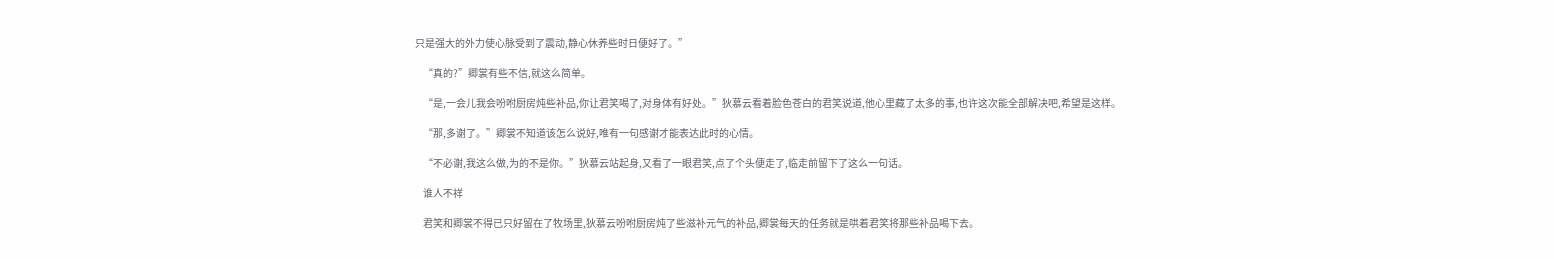只是强大的外力使心脉受到了震动,静心休养些时日便好了。”

    “真的?”卿裳有些不信,就这么简单。

    “是,一会儿我会吩咐厨房炖些补品,你让君笑喝了,对身体有好处。”狄慕云看着脸色苍白的君笑说道,他心里藏了太多的事,也许这次能全部解决吧,希望是这样。

    “那,多谢了。”卿裳不知道该怎么说好,唯有一句感谢才能表达此时的心情。

    “不必谢,我这么做,为的不是你。”狄慕云站起身,又看了一眼君笑,点了个头便走了,临走前留下了这么一句话。

    谁人不祥

    君笑和卿裳不得已只好留在了牧场里,狄慕云吩咐厨房炖了些滋补元气的补品,卿裳每天的任务就是哄着君笑将那些补品喝下去。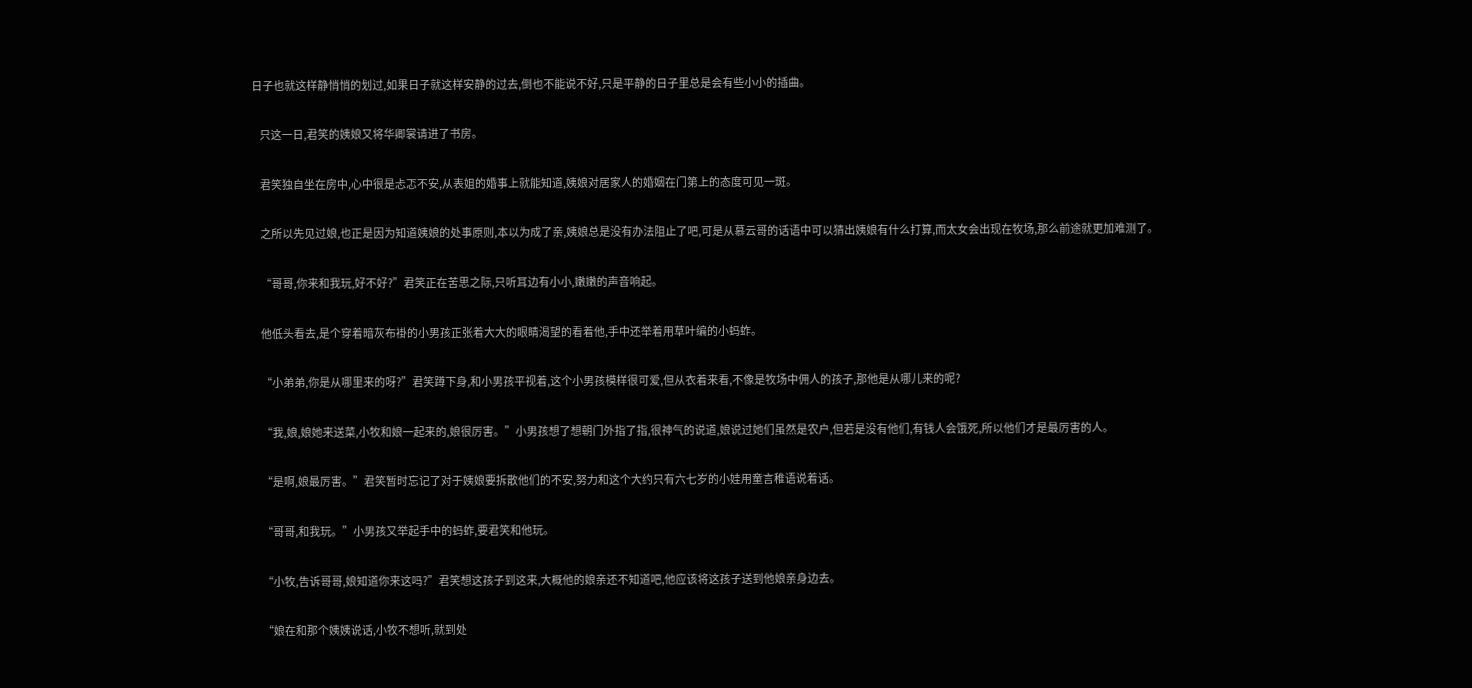日子也就这样静悄悄的划过,如果日子就这样安静的过去,倒也不能说不好,只是平静的日子里总是会有些小小的插曲。

    只这一日,君笑的姨娘又将华卿裳请进了书房。

    君笑独自坐在房中,心中很是忐忑不安,从表姐的婚事上就能知道,姨娘对居家人的婚姻在门第上的态度可见一斑。

    之所以先见过娘,也正是因为知道姨娘的处事原则,本以为成了亲,姨娘总是没有办法阻止了吧,可是从慕云哥的话语中可以猜出姨娘有什么打算,而太女会出现在牧场,那么前途就更加难测了。

    “哥哥,你来和我玩,好不好?”君笑正在苦思之际,只听耳边有小小,嫩嫩的声音响起。

    他低头看去,是个穿着暗灰布褂的小男孩正张着大大的眼睛渴望的看着他,手中还举着用草叶编的小蚂蚱。

    “小弟弟,你是从哪里来的呀?”君笑蹲下身,和小男孩平视着,这个小男孩模样很可爱,但从衣着来看,不像是牧场中佣人的孩子,那他是从哪儿来的呢?

    “我,娘,娘她来送菜,小牧和娘一起来的,娘很厉害。”小男孩想了想朝门外指了指,很神气的说道,娘说过她们虽然是农户,但若是没有他们,有钱人会饿死,所以他们才是最厉害的人。

    “是啊,娘最厉害。”君笑暂时忘记了对于姨娘要拆散他们的不安,努力和这个大约只有六七岁的小娃用童言稚语说着话。

    “哥哥,和我玩。”小男孩又举起手中的蚂蚱,要君笑和他玩。

    “小牧,告诉哥哥,娘知道你来这吗?”君笑想这孩子到这来,大概他的娘亲还不知道吧,他应该将这孩子送到他娘亲身边去。

    “娘在和那个姨姨说话,小牧不想听,就到处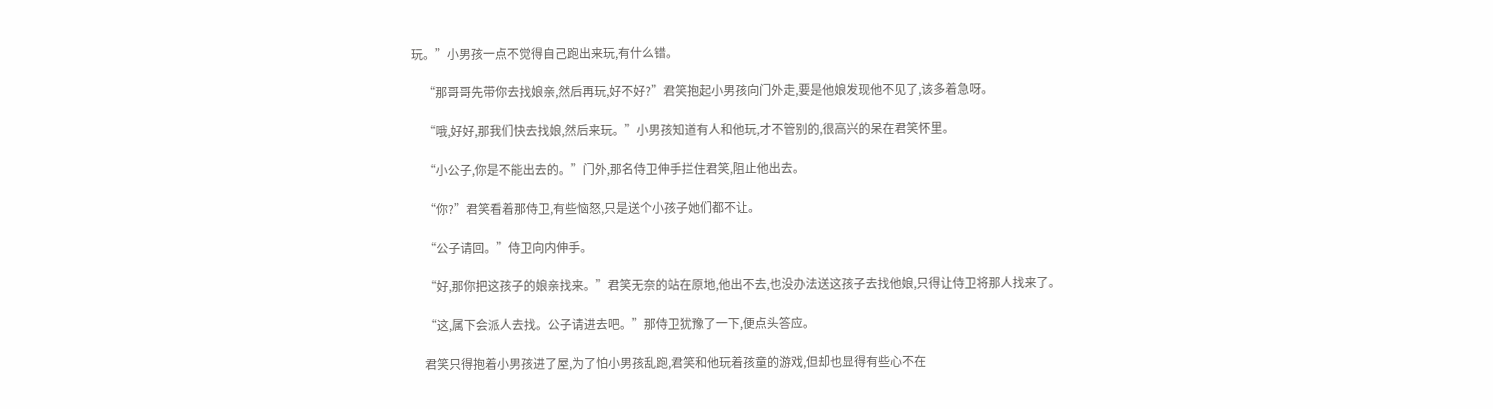玩。”小男孩一点不觉得自己跑出来玩,有什么错。

    “那哥哥先带你去找娘亲,然后再玩,好不好?”君笑抱起小男孩向门外走,要是他娘发现他不见了,该多着急呀。

    “哦,好好,那我们快去找娘,然后来玩。”小男孩知道有人和他玩,才不管别的,很高兴的呆在君笑怀里。

    “小公子,你是不能出去的。”门外,那名侍卫伸手拦住君笑,阻止他出去。

    “你?”君笑看着那侍卫,有些恼怒,只是送个小孩子她们都不让。

    “公子请回。”侍卫向内伸手。

    “好,那你把这孩子的娘亲找来。”君笑无奈的站在原地,他出不去,也没办法送这孩子去找他娘,只得让侍卫将那人找来了。

    “这,属下会派人去找。公子请进去吧。”那侍卫犹豫了一下,便点头答应。

    君笑只得抱着小男孩进了屋,为了怕小男孩乱跑,君笑和他玩着孩童的游戏,但却也显得有些心不在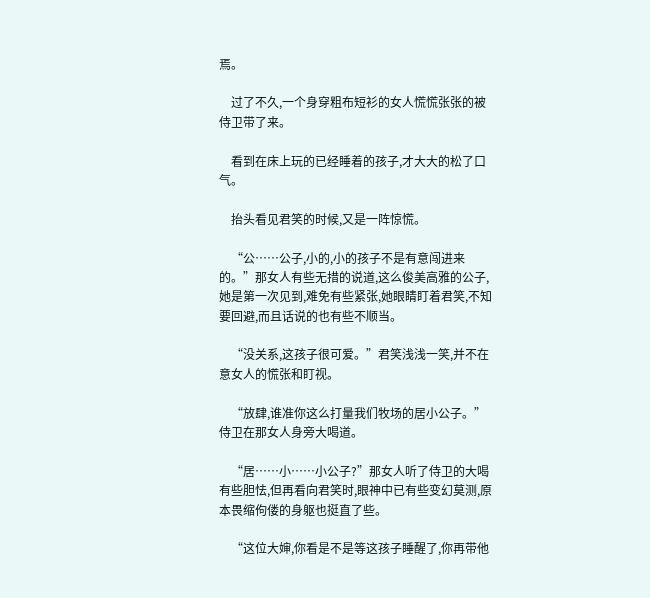焉。

    过了不久,一个身穿粗布短衫的女人慌慌张张的被侍卫带了来。

    看到在床上玩的已经睡着的孩子,才大大的松了口气。

    抬头看见君笑的时候,又是一阵惊慌。

    “公……公子,小的,小的孩子不是有意闯进来的。”那女人有些无措的说道,这么俊美高雅的公子,她是第一次见到,难免有些紧张,她眼睛盯着君笑,不知要回避,而且话说的也有些不顺当。

    “没关系,这孩子很可爱。”君笑浅浅一笑,并不在意女人的慌张和盯视。

    “放肆,谁准你这么打量我们牧场的居小公子。”侍卫在那女人身旁大喝道。

    “居……小……小公子?”那女人听了侍卫的大喝有些胆怯,但再看向君笑时,眼神中已有些变幻莫测,原本畏缩佝偻的身躯也挺直了些。

    “这位大婶,你看是不是等这孩子睡醒了,你再带他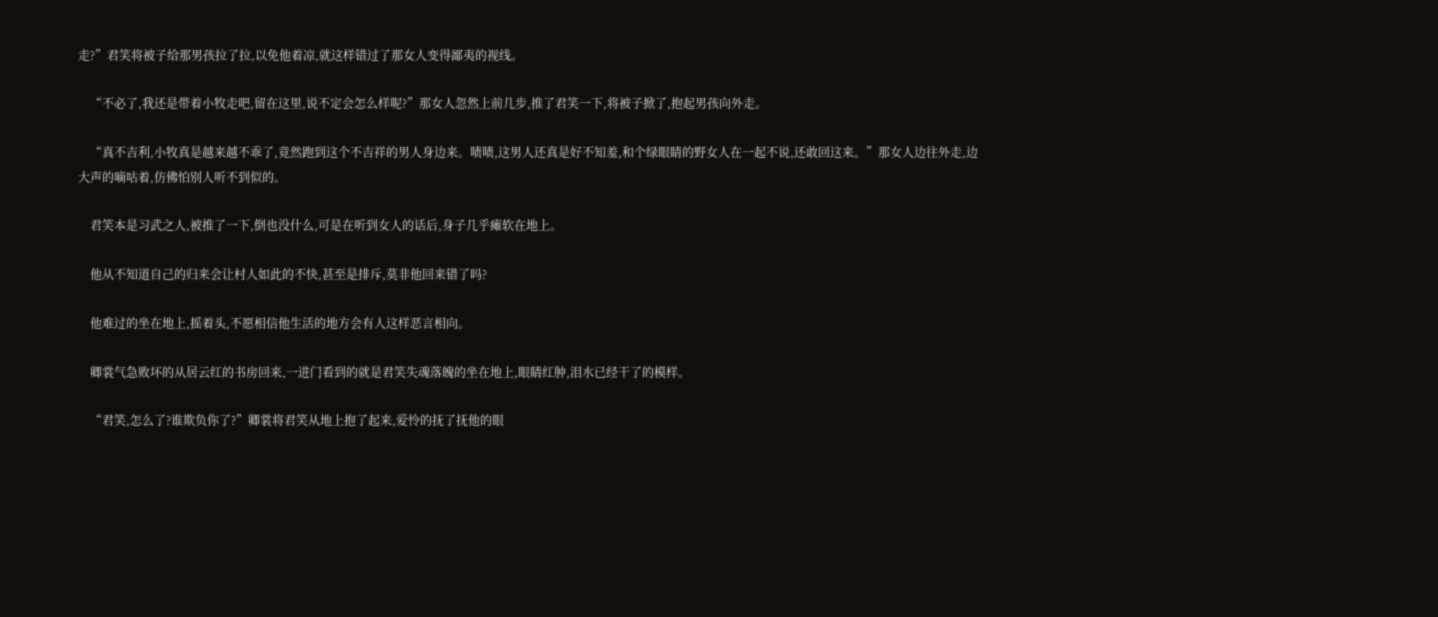走?”君笑将被子给那男孩拉了拉,以免他着凉,就这样错过了那女人变得鄙夷的视线。

    “不必了,我还是带着小牧走吧,留在这里,说不定会怎么样呢?”那女人忽然上前几步,推了君笑一下,将被子掀了,抱起男孩向外走。

    “真不吉利,小牧真是越来越不乖了,竟然跑到这个不吉祥的男人身边来。啧啧,这男人还真是好不知羞,和个绿眼睛的野女人在一起不说,还敢回这来。”那女人边往外走,边大声的嘀咕着,仿佛怕别人听不到似的。

    君笑本是习武之人,被推了一下,倒也没什么,可是在听到女人的话后,身子几乎瘫软在地上。

    他从不知道自己的归来会让村人如此的不快,甚至是排斥,莫非他回来错了吗?

    他难过的坐在地上,摇着头,不愿相信他生活的地方会有人这样恶言相向。

    卿裳气急败坏的从居云红的书房回来,一进门看到的就是君笑失魂落魄的坐在地上,眼睛红肿,泪水已经干了的模样。

    “君笑,怎么了?谁欺负你了?”卿裳将君笑从地上抱了起来,爱怜的抚了抚他的眼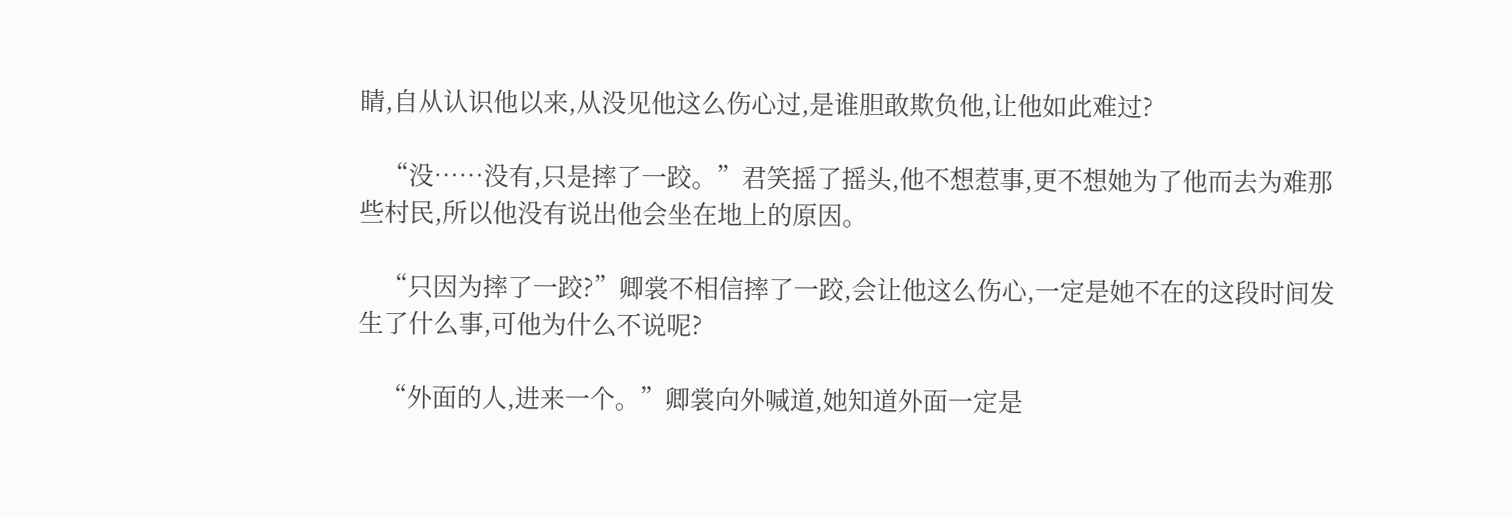睛,自从认识他以来,从没见他这么伤心过,是谁胆敢欺负他,让他如此难过?

    “没……没有,只是摔了一跤。”君笑摇了摇头,他不想惹事,更不想她为了他而去为难那些村民,所以他没有说出他会坐在地上的原因。

    “只因为摔了一跤?”卿裳不相信摔了一跤,会让他这么伤心,一定是她不在的这段时间发生了什么事,可他为什么不说呢?

    “外面的人,进来一个。”卿裳向外喊道,她知道外面一定是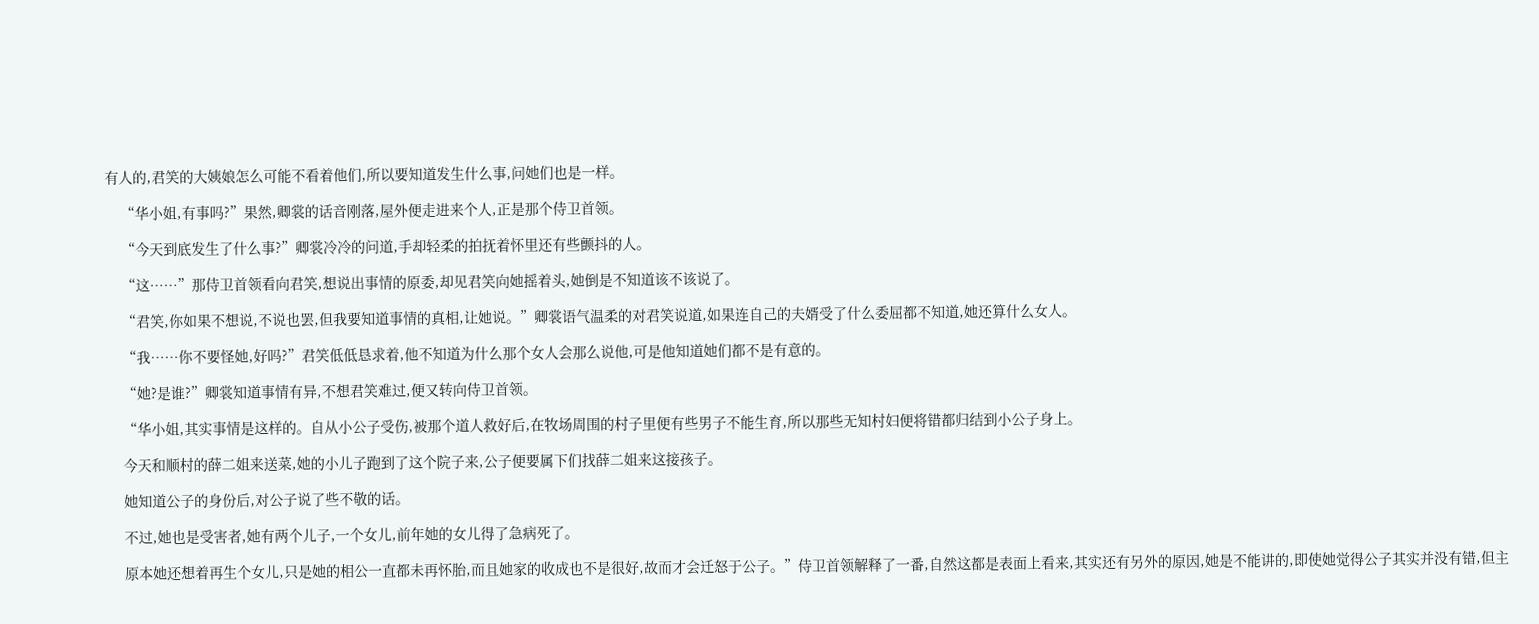有人的,君笑的大姨娘怎么可能不看着他们,所以要知道发生什么事,问她们也是一样。

    “华小姐,有事吗?”果然,卿裳的话音刚落,屋外便走进来个人,正是那个侍卫首领。

    “今天到底发生了什么事?”卿裳冷冷的问道,手却轻柔的拍抚着怀里还有些颤抖的人。

    “这……”那侍卫首领看向君笑,想说出事情的原委,却见君笑向她摇着头,她倒是不知道该不该说了。

    “君笑,你如果不想说,不说也罢,但我要知道事情的真相,让她说。”卿裳语气温柔的对君笑说道,如果连自己的夫婿受了什么委屈都不知道,她还算什么女人。

    “我……你不要怪她,好吗?”君笑低低恳求着,他不知道为什么那个女人会那么说他,可是他知道她们都不是有意的。

    “她?是谁?”卿裳知道事情有异,不想君笑难过,便又转向侍卫首领。

    “华小姐,其实事情是这样的。自从小公子受伤,被那个道人救好后,在牧场周围的村子里便有些男子不能生育,所以那些无知村妇便将错都归结到小公子身上。

    今天和顺村的薛二姐来送菜,她的小儿子跑到了这个院子来,公子便要属下们找薛二姐来这接孩子。

    她知道公子的身份后,对公子说了些不敬的话。

    不过,她也是受害者,她有两个儿子,一个女儿,前年她的女儿得了急病死了。

    原本她还想着再生个女儿,只是她的相公一直都未再怀胎,而且她家的收成也不是很好,故而才会迁怒于公子。”侍卫首领解释了一番,自然这都是表面上看来,其实还有另外的原因,她是不能讲的,即使她觉得公子其实并没有错,但主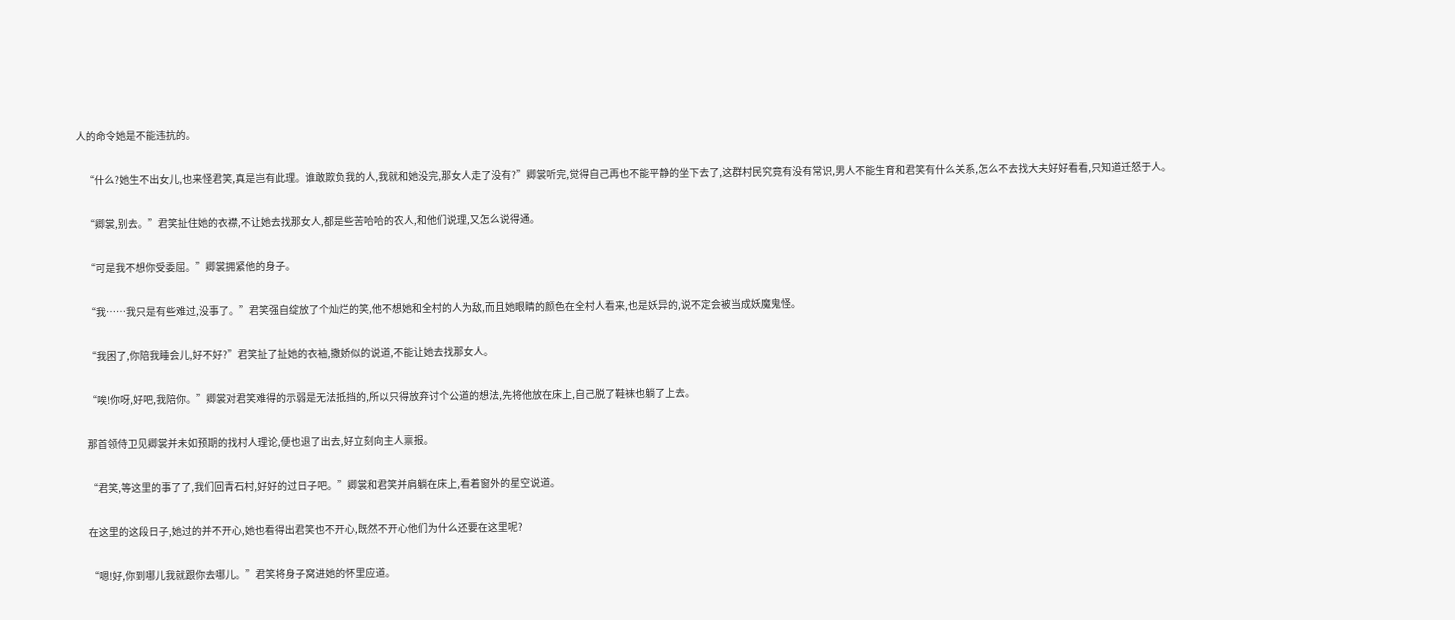人的命令她是不能违抗的。

    “什么?她生不出女儿,也来怪君笑,真是岂有此理。谁敢欺负我的人,我就和她没完,那女人走了没有?”卿裳听完,觉得自己再也不能平静的坐下去了,这群村民究竟有没有常识,男人不能生育和君笑有什么关系,怎么不去找大夫好好看看,只知道迁怒于人。

    “卿裳,别去。”君笑扯住她的衣襟,不让她去找那女人,都是些苦哈哈的农人,和他们说理,又怎么说得通。

    “可是我不想你受委屈。”卿裳拥紧他的身子。

    “我……我只是有些难过,没事了。”君笑强自绽放了个灿烂的笑,他不想她和全村的人为敌,而且她眼睛的颜色在全村人看来,也是妖异的,说不定会被当成妖魔鬼怪。

    “我困了,你陪我睡会儿,好不好?”君笑扯了扯她的衣袖,撒娇似的说道,不能让她去找那女人。

    “唉!你呀,好吧,我陪你。”卿裳对君笑难得的示弱是无法抵挡的,所以只得放弃讨个公道的想法,先将他放在床上,自己脱了鞋袜也躺了上去。

    那首领侍卫见卿裳并未如预期的找村人理论,便也退了出去,好立刻向主人禀报。

    “君笑,等这里的事了了,我们回青石村,好好的过日子吧。”卿裳和君笑并肩躺在床上,看着窗外的星空说道。

    在这里的这段日子,她过的并不开心,她也看得出君笑也不开心,既然不开心他们为什么还要在这里呢?

    “嗯!好,你到哪儿我就跟你去哪儿。”君笑将身子窝进她的怀里应道。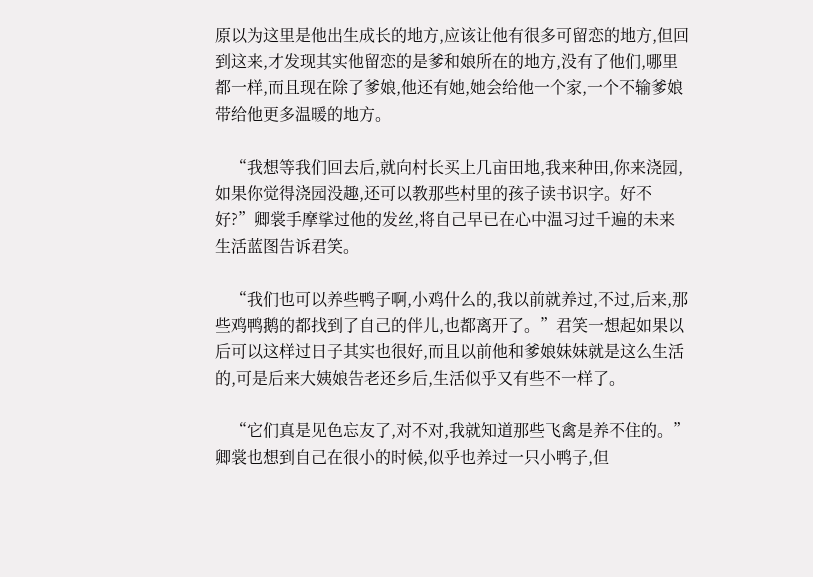原以为这里是他出生成长的地方,应该让他有很多可留恋的地方,但回到这来,才发现其实他留恋的是爹和娘所在的地方,没有了他们,哪里都一样,而且现在除了爹娘,他还有她,她会给他一个家,一个不输爹娘带给他更多温暖的地方。

    “我想等我们回去后,就向村长买上几亩田地,我来种田,你来浇园,如果你觉得浇园没趣,还可以教那些村里的孩子读书识字。好不好?”卿裳手摩挲过他的发丝,将自己早已在心中温习过千遍的未来生活蓝图告诉君笑。

    “我们也可以养些鸭子啊,小鸡什么的,我以前就养过,不过,后来,那些鸡鸭鹅的都找到了自己的伴儿,也都离开了。”君笑一想起如果以后可以这样过日子其实也很好,而且以前他和爹娘妹妹就是这么生活的,可是后来大姨娘告老还乡后,生活似乎又有些不一样了。

    “它们真是见色忘友了,对不对,我就知道那些飞禽是养不住的。”卿裳也想到自己在很小的时候,似乎也养过一只小鸭子,但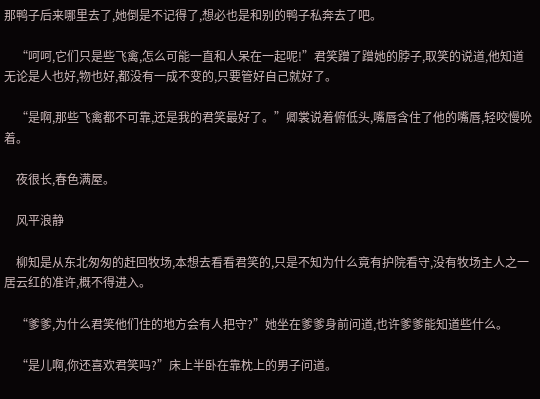那鸭子后来哪里去了,她倒是不记得了,想必也是和别的鸭子私奔去了吧。

    “呵呵,它们只是些飞禽,怎么可能一直和人呆在一起呢!”君笑蹭了蹭她的脖子,取笑的说道,他知道无论是人也好,物也好,都没有一成不变的,只要管好自己就好了。

    “是啊,那些飞禽都不可靠,还是我的君笑最好了。”卿裳说着俯低头,嘴唇含住了他的嘴唇,轻咬慢吮着。

    夜很长,春色满屋。

    风平浪静

    柳知是从东北匆匆的赶回牧场,本想去看看君笑的,只是不知为什么竟有护院看守,没有牧场主人之一居云红的准许,概不得进入。

    “爹爹,为什么君笑他们住的地方会有人把守?”她坐在爹爹身前问道,也许爹爹能知道些什么。

    “是儿啊,你还喜欢君笑吗?”床上半卧在靠枕上的男子问道。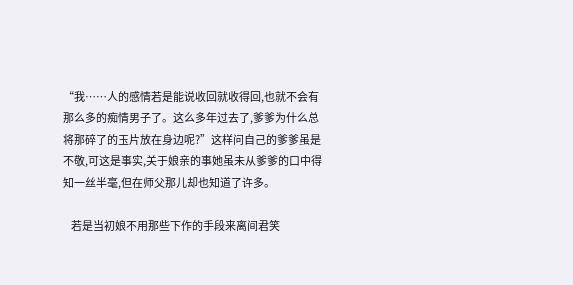“我……人的感情若是能说收回就收得回,也就不会有那么多的痴情男子了。这么多年过去了,爹爹为什么总将那碎了的玉片放在身边呢?”这样问自己的爹爹虽是不敬,可这是事实,关于娘亲的事她虽未从爹爹的口中得知一丝半毫,但在师父那儿却也知道了许多。

    若是当初娘不用那些下作的手段来离间君笑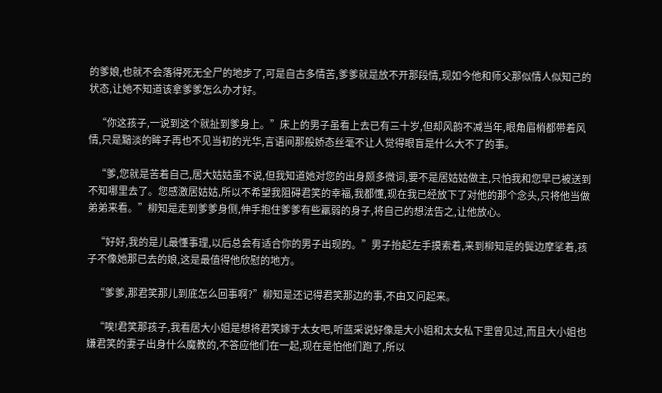的爹娘,也就不会落得死无全尸的地步了,可是自古多情苦,爹爹就是放不开那段情,现如今他和师父那似情人似知己的状态,让她不知道该拿爹爹怎么办才好。

    “你这孩子,一说到这个就扯到爹身上。”床上的男子虽看上去已有三十岁,但却风韵不减当年,眼角眉梢都带着风情,只是黯淡的眸子再也不见当初的光华,言语间那般娇态丝毫不让人觉得眼盲是什么大不了的事。

    “爹,您就是苦着自己,居大姑姑虽不说,但我知道她对您的出身颇多微词,要不是居姑姑做主,只怕我和您早已被送到不知哪里去了。您感激居姑姑,所以不希望我阻碍君笑的幸福,我都懂,现在我已经放下了对他的那个念头,只将他当做弟弟来看。”柳知是走到爹爹身侧,伸手抱住爹爹有些羸弱的身子,将自己的想法告之,让他放心。

    “好好,我的是儿最懂事理,以后总会有适合你的男子出现的。”男子抬起左手摸索着,来到柳知是的鬓边摩挲着,孩子不像她那已去的娘,这是最值得他欣慰的地方。

    “爹爹,那君笑那儿到底怎么回事啊?”柳知是还记得君笑那边的事,不由又问起来。

    “唉!君笑那孩子,我看居大小姐是想将君笑嫁于太女吧,听蓝采说好像是大小姐和太女私下里曾见过,而且大小姐也嫌君笑的妻子出身什么魔教的,不答应他们在一起,现在是怕他们跑了,所以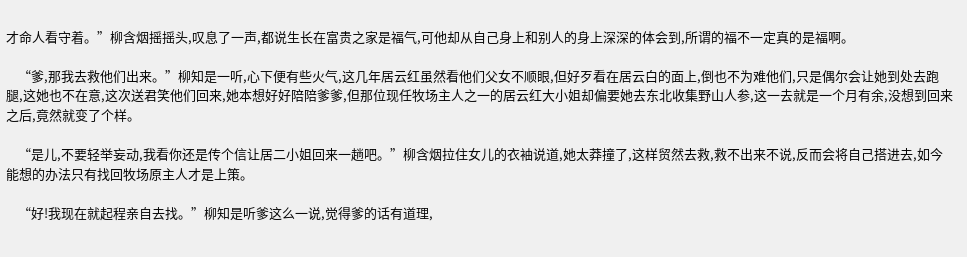才命人看守着。”柳含烟摇摇头,叹息了一声,都说生长在富贵之家是福气,可他却从自己身上和别人的身上深深的体会到,所谓的福不一定真的是福啊。

    “爹,那我去救他们出来。”柳知是一听,心下便有些火气,这几年居云红虽然看他们父女不顺眼,但好歹看在居云白的面上,倒也不为难他们,只是偶尔会让她到处去跑腿,这她也不在意,这次送君笑他们回来,她本想好好陪陪爹爹,但那位现任牧场主人之一的居云红大小姐却偏要她去东北收集野山人参,这一去就是一个月有余,没想到回来之后,竟然就变了个样。

    “是儿,不要轻举妄动,我看你还是传个信让居二小姐回来一趟吧。”柳含烟拉住女儿的衣袖说道,她太莽撞了,这样贸然去救,救不出来不说,反而会将自己搭进去,如今能想的办法只有找回牧场原主人才是上策。

    “好!我现在就起程亲自去找。”柳知是听爹这么一说,觉得爹的话有道理,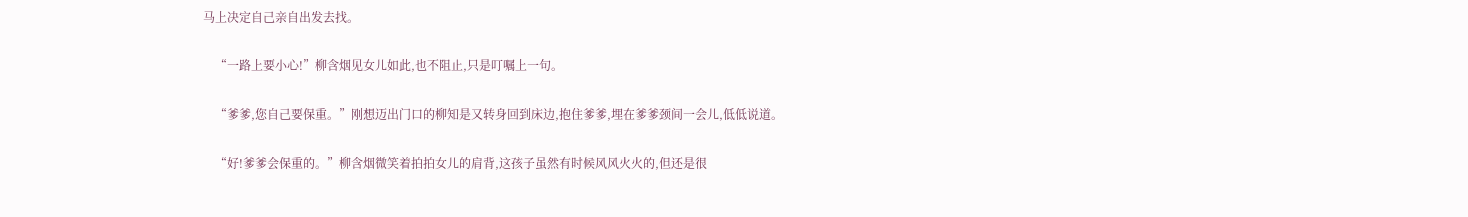马上决定自己亲自出发去找。

    “一路上要小心!”柳含烟见女儿如此,也不阻止,只是叮嘱上一句。

    “爹爹,您自己要保重。”刚想迈出门口的柳知是又转身回到床边,抱住爹爹,埋在爹爹颈间一会儿,低低说道。

    “好!爹爹会保重的。”柳含烟微笑着拍拍女儿的肩背,这孩子虽然有时候风风火火的,但还是很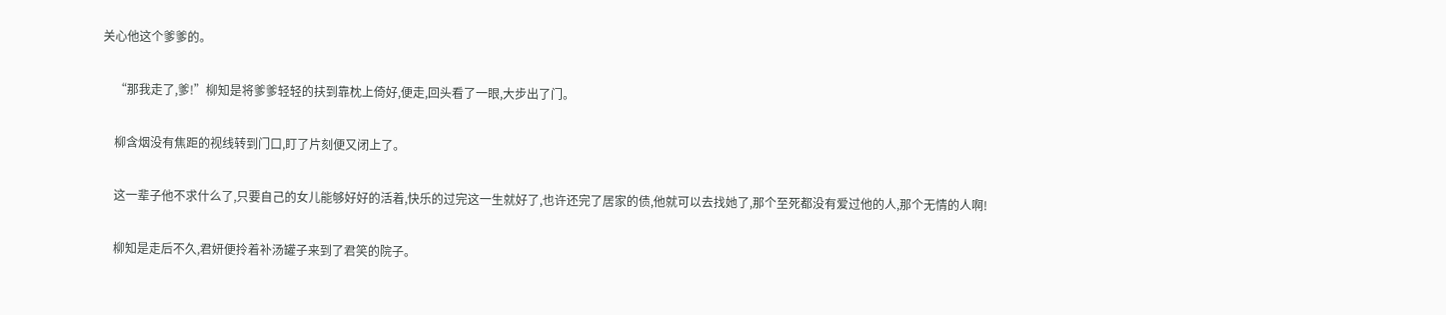关心他这个爹爹的。

    “那我走了,爹!”柳知是将爹爹轻轻的扶到靠枕上倚好,便走,回头看了一眼,大步出了门。

    柳含烟没有焦距的视线转到门口,盯了片刻便又闭上了。

    这一辈子他不求什么了,只要自己的女儿能够好好的活着,快乐的过完这一生就好了,也许还完了居家的债,他就可以去找她了,那个至死都没有爱过他的人,那个无情的人啊!

    柳知是走后不久,君妍便拎着补汤罐子来到了君笑的院子。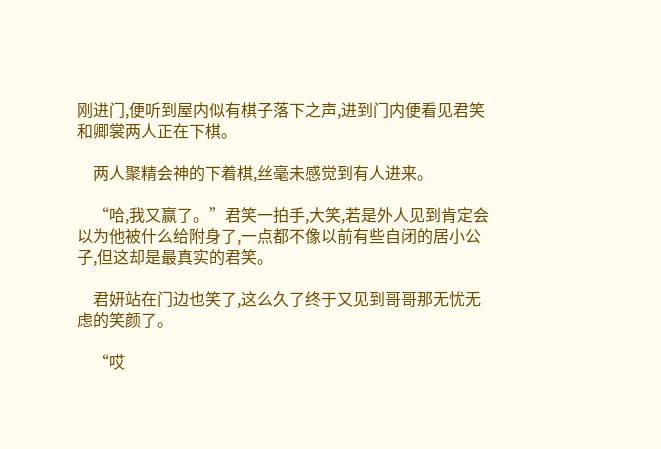刚进门,便听到屋内似有棋子落下之声,进到门内便看见君笑和卿裳两人正在下棋。

    两人聚精会神的下着棋,丝毫未感觉到有人进来。

    “哈,我又赢了。”君笑一拍手,大笑,若是外人见到肯定会以为他被什么给附身了,一点都不像以前有些自闭的居小公子,但这却是最真实的君笑。

    君妍站在门边也笑了,这么久了终于又见到哥哥那无忧无虑的笑颜了。

    “哎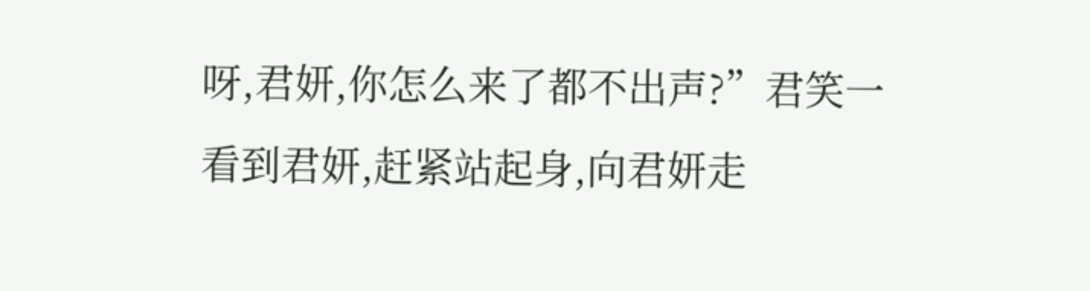呀,君妍,你怎么来了都不出声?”君笑一看到君妍,赶紧站起身,向君妍走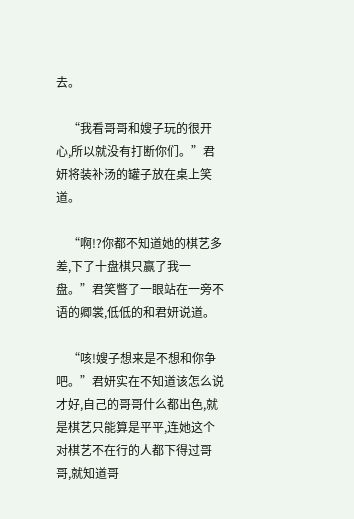去。

    “我看哥哥和嫂子玩的很开心,所以就没有打断你们。”君妍将装补汤的罐子放在桌上笑道。

    “啊!?你都不知道她的棋艺多差,下了十盘棋只赢了我一盘。”君笑瞥了一眼站在一旁不语的卿裳,低低的和君妍说道。

    “咳!嫂子想来是不想和你争吧。”君妍实在不知道该怎么说才好,自己的哥哥什么都出色,就是棋艺只能算是平平,连她这个对棋艺不在行的人都下得过哥哥,就知道哥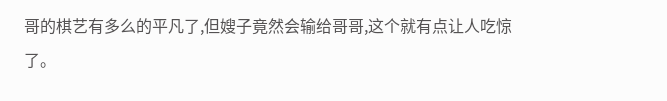哥的棋艺有多么的平凡了,但嫂子竟然会输给哥哥,这个就有点让人吃惊了。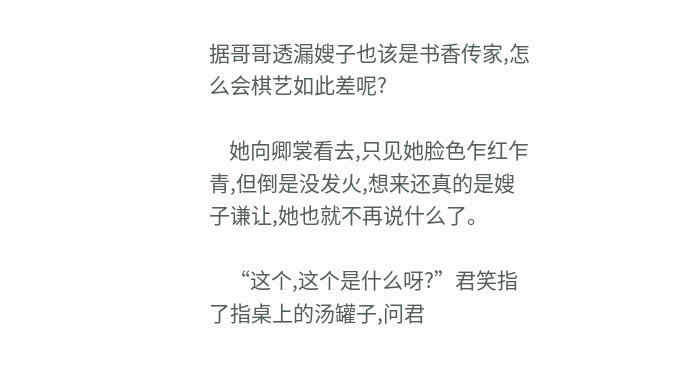据哥哥透漏嫂子也该是书香传家,怎么会棋艺如此差呢?

    她向卿裳看去,只见她脸色乍红乍青,但倒是没发火,想来还真的是嫂子谦让,她也就不再说什么了。

    “这个,这个是什么呀?”君笑指了指桌上的汤罐子,问君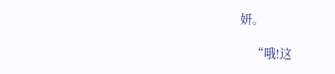妍。

    “哦!这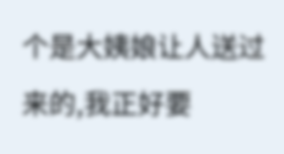个是大姨娘让人送过来的,我正好要